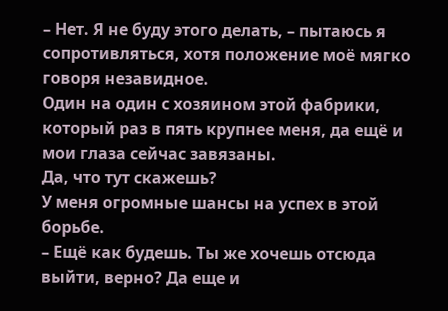– Нет. Я не буду этого делать, – пытаюсь я сопротивляться, хотя положение моë мягко говоря незавидное.
Один на один с хозяином этой фабрики, который раз в пять крупнее меня, да ещë и мои глаза сейчас завязаны.
Да, что тут скажешь?
У меня огромные шансы на успех в этой борьбе.
– Ещë как будешь. Ты же хочешь отсюда выйти, верно? Да еще и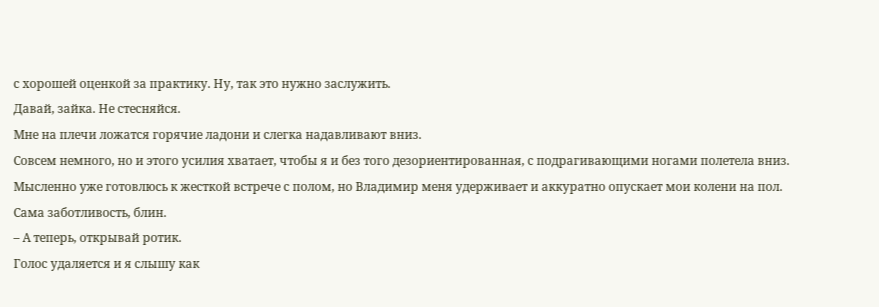с хорошей оценкой за практику. Ну, так это нужно заслужить.
Давай, зайка. Не стесняйся.
Мне на плечи ложатся горячие ладони и слегка надавливают вниз.
Совсем немного, но и этого усилия хватает, чтобы я и без того дезориентированная, с подрагивающими ногами полетела вниз.
Мысленно уже готовлюсь к жесткой встрече с полом, но Владимир меня удерживает и аккуратно опускает мои колени на пол.
Сама заботливость, блин.
– А теперь, открывай ротик.
Голос удаляется и я слышу как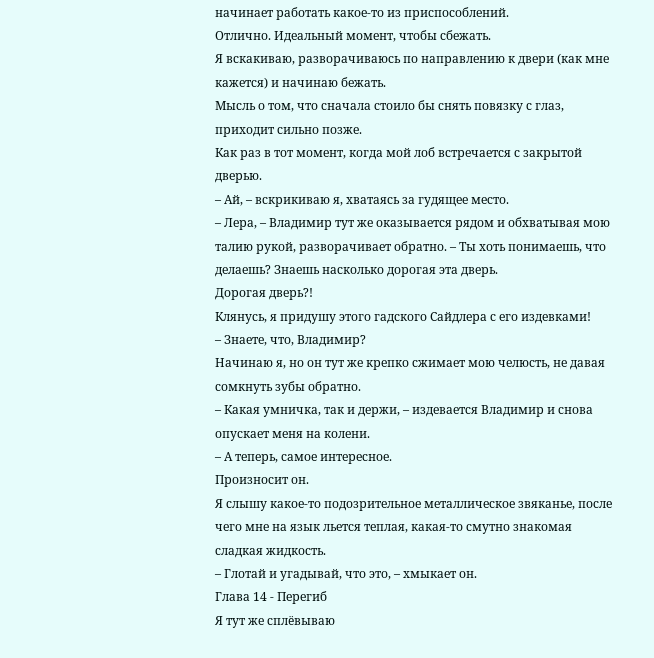начинает работать какое-то из приспособлений.
Отлично. Идеальный момент, чтобы сбежать.
Я вскакиваю, разворачиваюсь по направлению к двери (как мне кажется) и начинаю бежать.
Мысль о том, что сначала стоило бы снять повязку с глаз, приходит сильно позже.
Как раз в тот момент, когда мой лоб встречается с закрытой дверью.
– Ай, – вскрикиваю я, хватаясь за гудящее место.
– Лера, – Владимир тут же оказывается рядом и обхватывая мою талию рукой, разворачивает обратно. – Ты хоть понимаешь, что делаешь? Знаешь насколько дорогая эта дверь.
Дорогая дверь?!
Клянусь, я придушу этого гадского Сайдлера с его издевками!
– Знаете, что, Владимир?
Начинаю я, но он тут же крепко сжимает мою челюсть, не давая сомкнуть зубы обратно.
– Какая умничка, так и держи, – издевается Владимир и снова опускает меня на колени.
– А теперь, самое интересное.
Произносит он.
Я слышу какое-то подозрительное металлическое звяканье, после чего мне на язык льется теплая, какая-то смутно знакомая сладкая жидкость.
– Глотай и угадывай, что это, – хмыкает он.
Глава 14 - Перегиб
Я тут же сплëвываю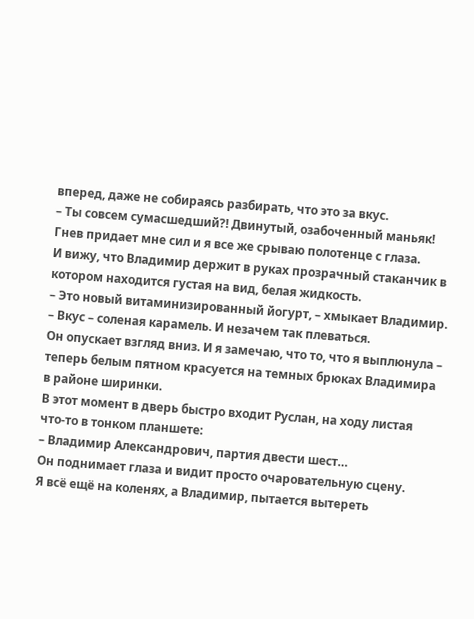вперед, даже не собираясь разбирать, что это за вкус.
– Ты совсем сумасшедший?! Двинутый, озабоченный маньяк!
Гнев придает мне сил и я все же срываю полотенце с глаза.
И вижу, что Владимир держит в руках прозрачный стаканчик в котором находится густая на вид, белая жидкость.
– Это новый витаминизированный йогурт, – хмыкает Владимир. – Вкус – соленая карамель. И незачем так плеваться.
Он опускает взгляд вниз. И я замечаю, что то, что я выплюнула – теперь белым пятном красуется на темных брюках Владимира в районе ширинки.
В этот момент в дверь быстро входит Руслан, на ходу листая что-то в тонком планшете:
– Владимир Александрович, партия двести шест…
Он поднимает глаза и видит просто очаровательную сцену.
Я всë ещë на коленях, а Владимир, пытается вытереть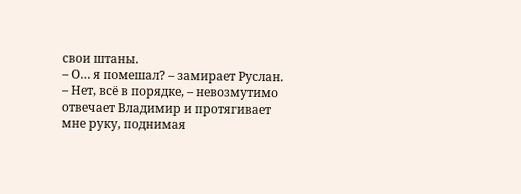свои штаны.
– О… я помешал? – замирает Руслан.
– Нет, всë в порядке, – невозмутимо отвечает Владимир и протягивает мне руку, поднимая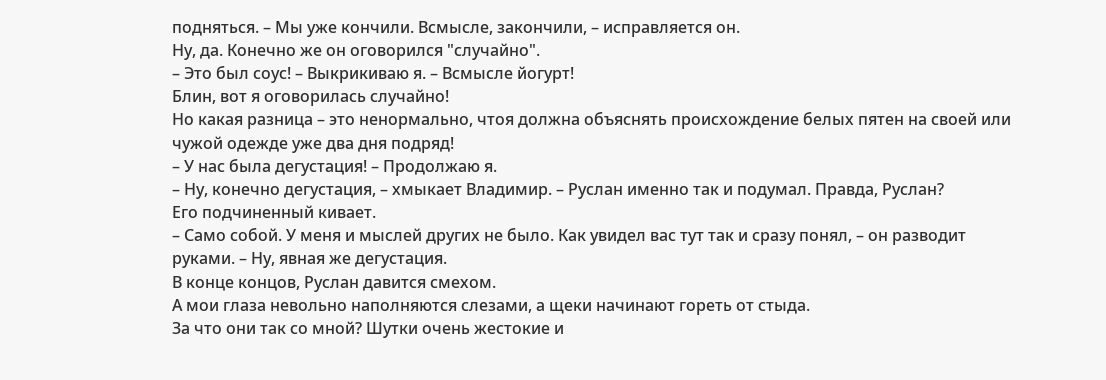подняться. – Мы уже кончили. Всмысле, закончили, – исправляется он.
Ну, да. Конечно же он оговорился "случайно".
– Это был соус! – Выкрикиваю я. – Всмысле йогурт!
Блин, вот я оговорилась случайно!
Но какая разница – это ненормально, чтоя должна объяснять происхождение белых пятен на своей или чужой одежде уже два дня подряд!
– У нас была дегустация! – Продолжаю я.
– Ну, конечно дегустация, – хмыкает Владимир. – Руслан именно так и подумал. Правда, Руслан?
Его подчиненный кивает.
– Само собой. У меня и мыслей других не было. Как увидел вас тут так и сразу понял, – он разводит руками. – Ну, явная же дегустация.
В конце концов, Руслан давится смехом.
А мои глаза невольно наполняются слезами, а щеки начинают гореть от стыда.
За что они так со мной? Шутки очень жестокие и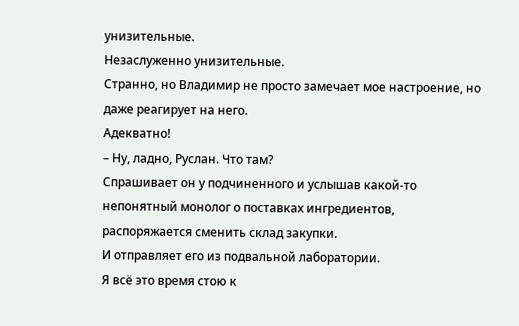унизительные.
Незаслуженно унизительные.
Странно, но Владимир не просто замечает мое настроение, но даже реагирует на него.
Адекватно!
– Ну, ладно, Руслан. Что там?
Спрашивает он у подчиненного и услышав какой-то непонятный монолог о поставках ингредиентов, распоряжается сменить склад закупки.
И отправляет его из подвальной лаборатории.
Я всë это время стою к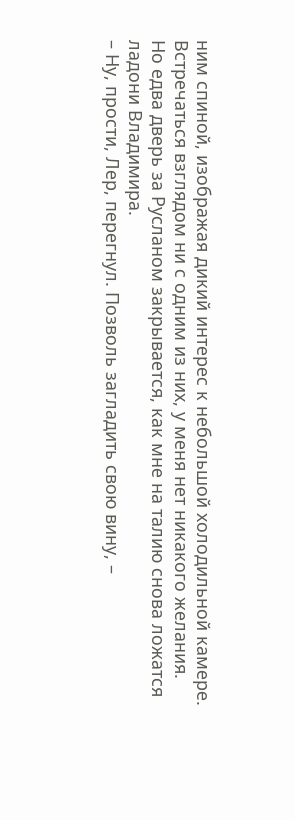ним спиной, изображая дикий интерес к небольшой холодильной камере.
Встречаться взглядом ни с одним из них, у меня нет никакого желания.
Но едва дверь за Русланом закрывается, как мне на талию снова ложатся ладони Владимира.
– Ну, прости, Лер, перегнул. Позволь загладить свою вину, –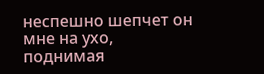неспешно шепчет он мне на ухо, поднимая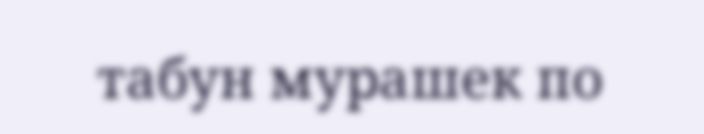табун мурашек по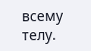всему телу.